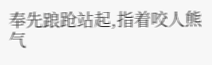奉先踉跄站起,指着咬人熊气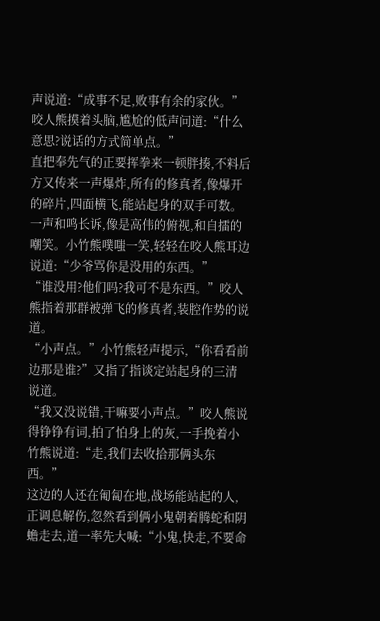声说道:“成事不足,败事有余的家伙。”
咬人熊摸着头脑,尴尬的低声问道:“什么意思?说话的方式简单点。”
直把奉先气的正要挥拳来一顿胖揍,不料后方又传来一声爆炸,所有的修真者,像爆开的碎片,四面横飞,能站起身的双手可数。
一声和鸣长诉,像是高伟的俯视,和自擂的嘲笑。小竹熊噗嗤一笑,轻轻在咬人熊耳边说道:“少爷骂你是没用的东西。”
“谁没用?他们吗?我可不是东西。”咬人熊指着那群被弹飞的修真者,装腔作势的说道。
“小声点。”小竹熊轻声提示,“你看看前边那是谁?”又指了指谈定站起身的三清说道。
“我又没说错,干嘛要小声点。”咬人熊说得铮铮有词,拍了怕身上的灰,一手挽着小竹熊说道:“走,我们去收拾那俩头东西。”
这边的人还在匍匐在地,战场能站起的人,正调息解伤,忽然看到俩小鬼朝着腾蛇和阴蟾走去,道一率先大喊:“小鬼,快走,不要命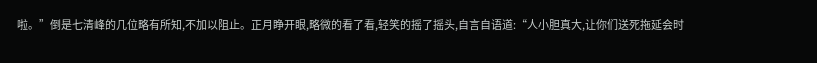啦。”倒是七清峰的几位略有所知,不加以阻止。正月睁开眼,略微的看了看,轻笑的摇了摇头,自言自语道:“人小胆真大,让你们送死拖延会时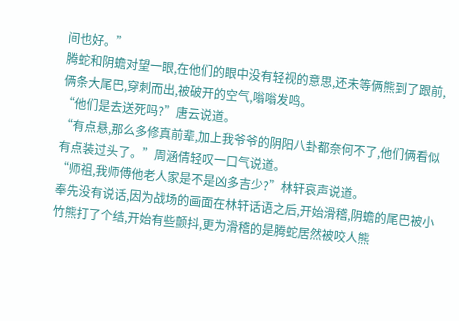间也好。”
腾蛇和阴蟾对望一眼,在他们的眼中没有轻视的意思,还未等俩熊到了跟前,俩条大尾巴,穿刺而出,被破开的空气,嗡嗡发鸣。
“他们是去送死吗?”唐云说道。
“有点悬,那么多修真前辈,加上我爷爷的阴阳八卦都奈何不了,他们俩看似有点装过头了。”周涵倩轻叹一口气说道。
“师祖,我师傅他老人家是不是凶多吉少?”林轩哀声说道。
奉先没有说话,因为战场的画面在林轩话语之后,开始滑稽,阴蟾的尾巴被小竹熊打了个结,开始有些颤抖,更为滑稽的是腾蛇居然被咬人熊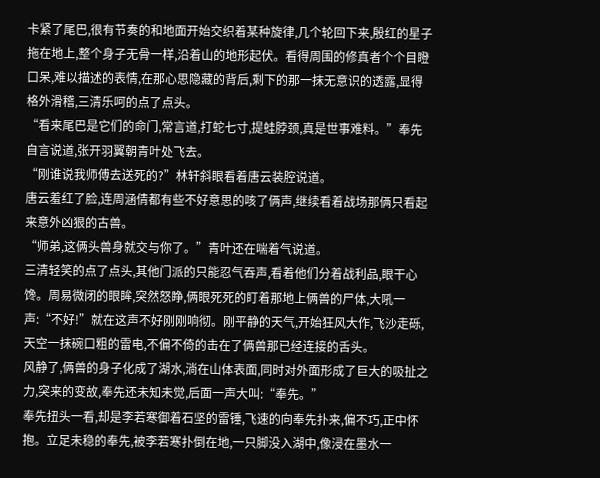卡紧了尾巴,很有节奏的和地面开始交织着某种旋律,几个轮回下来,殷红的星子拖在地上,整个身子无骨一样,沿着山的地形起伏。看得周围的修真者个个目瞪口呆,难以描述的表情,在那心思隐藏的背后,剩下的那一抹无意识的透露,显得格外滑稽,三清乐呵的点了点头。
“看来尾巴是它们的命门,常言道,打蛇七寸,提蛙脖颈,真是世事难料。”奉先自言说道,张开羽翼朝青叶处飞去。
“刚谁说我师傅去送死的?”林轩斜眼看着唐云装腔说道。
唐云羞红了脸,连周涵倩都有些不好意思的咳了俩声,继续看着战场那俩只看起来意外凶狠的古兽。
“师弟,这俩头兽身就交与你了。”青叶还在喘着气说道。
三清轻笑的点了点头,其他门派的只能忍气吞声,看着他们分着战利品,眼干心馋。周易微闭的眼眸,突然怒睁,俩眼死死的盯着那地上俩兽的尸体,大吼一声:“不好!”就在这声不好刚刚响彻。刚平静的天气,开始狂风大作,飞沙走砾,天空一抹碗口粗的雷电,不偏不倚的击在了俩兽那已经连接的舌头。
风静了,俩兽的身子化成了湖水,淌在山体表面,同时对外面形成了巨大的吸扯之力,突来的变故,奉先还未知未觉,后面一声大叫:“奉先。”
奉先扭头一看,却是李若寒御着石坚的雷锤,飞速的向奉先扑来,偏不巧,正中怀抱。立足未稳的奉先,被李若寒扑倒在地,一只脚没入湖中,像浸在墨水一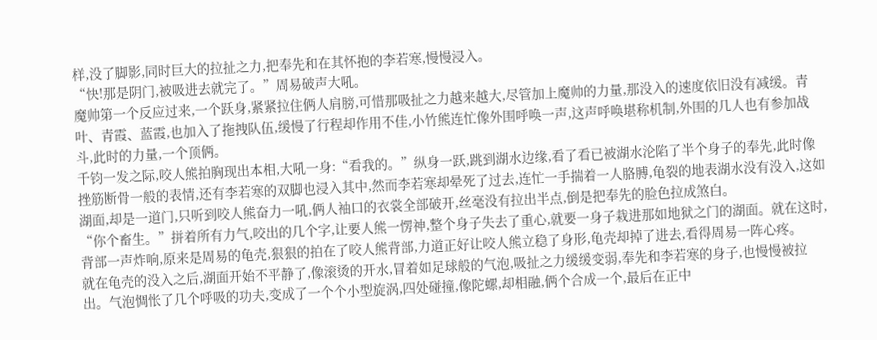样,没了脚影,同时巨大的拉扯之力,把奉先和在其怀抱的李若寒,慢慢浸入。
“快!那是阴门,被吸进去就完了。”周易破声大吼。
魔帅第一个反应过来,一个跃身,紧紧拉住俩人肩膀,可惜那吸扯之力越来越大,尽管加上魔帅的力量,那没入的速度依旧没有减缓。青叶、青霞、蓝霞,也加入了拖拽队伍,缓慢了行程却作用不佳,小竹熊连忙像外围呼唤一声,这声呼唤堪称机制,外围的几人也有参加战斗,此时的力量,一个顶俩。
千钧一发之际,咬人熊拍胸现出本相,大吼一身:“看我的。”纵身一跃,跳到湖水边缘,看了看已被湖水沦陷了半个身子的奉先,此时像挫筋断骨一般的表情,还有李若寒的双脚也浸入其中,然而李若寒却晕死了过去,连忙一手揣着一人胳膊,龟裂的地表湖水没有没入,这如湖面,却是一道门,只听到咬人熊奋力一吼,俩人袖口的衣裳全部破开,丝毫没有拉出半点,倒是把奉先的脸色拉成煞白。
“你个畜生。”拼着所有力气,咬出的几个字,让要人熊一愣神,整个身子失去了重心,就要一身子栽进那如地狱之门的湖面。就在这时,背部一声炸响,原来是周易的龟壳,狠狠的拍在了咬人熊背部,力道正好让咬人熊立稳了身形,龟壳却掉了进去,看得周易一阵心疼。
就在龟壳的没入之后,湖面开始不平静了,像滚烫的开水,冒着如足球般的气泡,吸扯之力缓缓变弱,奉先和李若寒的身子,也慢慢被拉出。气泡惆怅了几个呼吸的功夫,变成了一个个小型旋涡,四处碰撞,像陀螺,却相融,俩个合成一个,最后在正中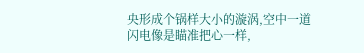央形成个锅样大小的漩涡,空中一道闪电像是瞄准把心一样,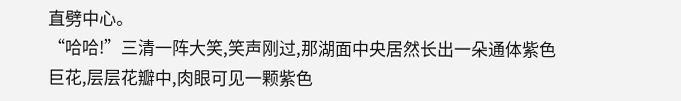直劈中心。
“哈哈!”三清一阵大笑,笑声刚过,那湖面中央居然长出一朵通体紫色巨花,层层花瓣中,肉眼可见一颗紫色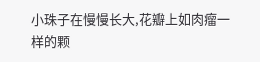小珠子在慢慢长大,花瓣上如肉瘤一样的颗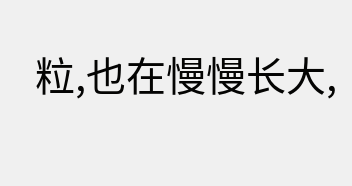粒,也在慢慢长大,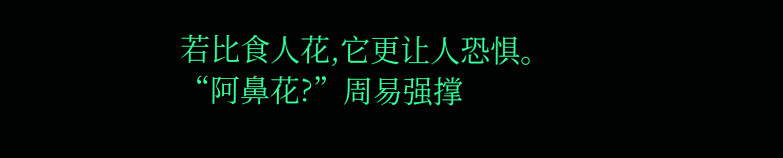若比食人花,它更让人恐惧。
“阿鼻花?”周易强撑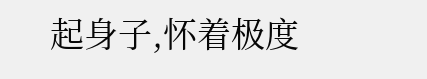起身子,怀着极度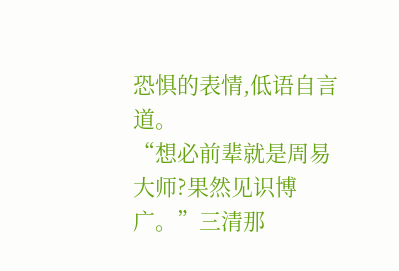恐惧的表情,低语自言道。
“想必前辈就是周易大师?果然见识博广。”三清那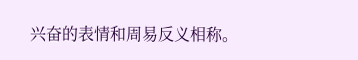兴奋的表情和周易反义相称。